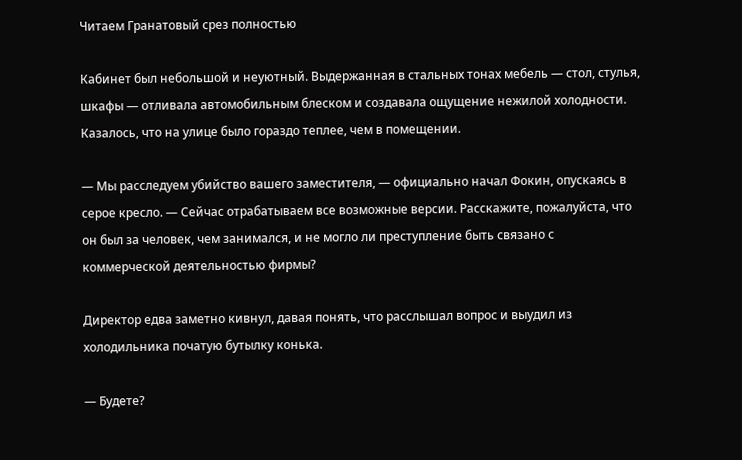Читаем Гранатовый срез полностью

Кабинет был небольшой и неуютный. Выдержанная в стальных тонах мебель — стол, стулья, шкафы — отливала автомобильным блеском и создавала ощущение нежилой холодности. Казалось, что на улице было гораздо теплее, чем в помещении.

— Мы расследуем убийство вашего заместителя, — официально начал Фокин, опускаясь в серое кресло. — Сейчас отрабатываем все возможные версии. Расскажите, пожалуйста, что он был за человек, чем занимался, и не могло ли преступление быть связано с коммерческой деятельностью фирмы?

Директор едва заметно кивнул, давая понять, что расслышал вопрос и выудил из холодильника початую бутылку конька.

— Будете?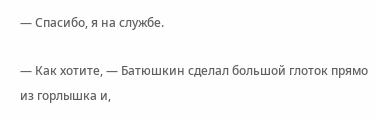— Спасибо, я на службе.

— Как хотите, — Батюшкин сделал большой глоток прямо из горлышка и,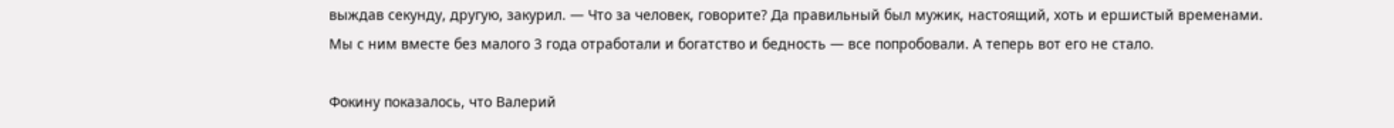выждав секунду, другую, закурил. — Что за человек, говорите? Да правильный был мужик, настоящий, хоть и ершистый временами. Мы с ним вместе без малого 3 года отработали и богатство и бедность — все попробовали. А теперь вот его не стало.

Фокину показалось, что Валерий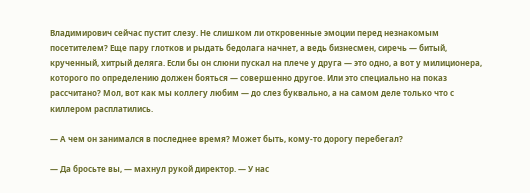Владимирович сейчас пустит слезу. Не слишком ли откровенные эмоции перед незнакомым посетителем? Еще пару глотков и рыдать бедолага начнет, а ведь бизнесмен, сиречь — битый, крученный, хитрый деляга. Если бы он слюни пускал на плече у друга — это одно, а вот у милиционера, которого по определению должен бояться — совершенно другое. Или это специально на показ рассчитано? Мол, вот как мы коллегу любим — до слез буквально, а на самом деле только что с киллером расплатились.

— А чем он занимался в последнее время? Может быть, кому-то дорогу перебегал?

— Да бросьте вы, — махнул рукой директор. — У нас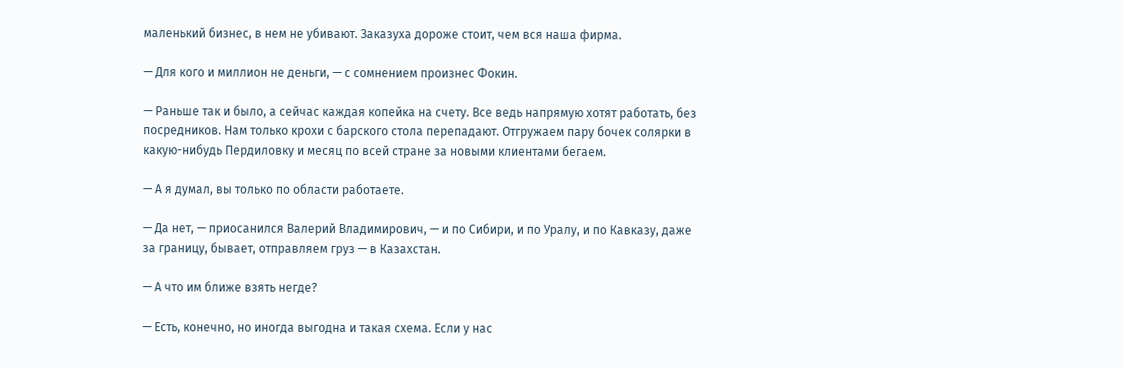маленький бизнес, в нем не убивают. Заказуха дороже стоит, чем вся наша фирма.

— Для кого и миллион не деньги, — с сомнением произнес Фокин.

— Раньше так и было, а сейчас каждая копейка на счету. Все ведь напрямую хотят работать, без посредников. Нам только крохи с барского стола перепадают. Отгружаем пару бочек солярки в какую-нибудь Пердиловку и месяц по всей стране за новыми клиентами бегаем.

— А я думал, вы только по области работаете.

— Да нет, — приосанился Валерий Владимирович, — и по Сибири, и по Уралу, и по Кавказу, даже за границу, бывает, отправляем груз — в Казахстан.

— А что им ближе взять негде?

— Есть, конечно, но иногда выгодна и такая схема. Если у нас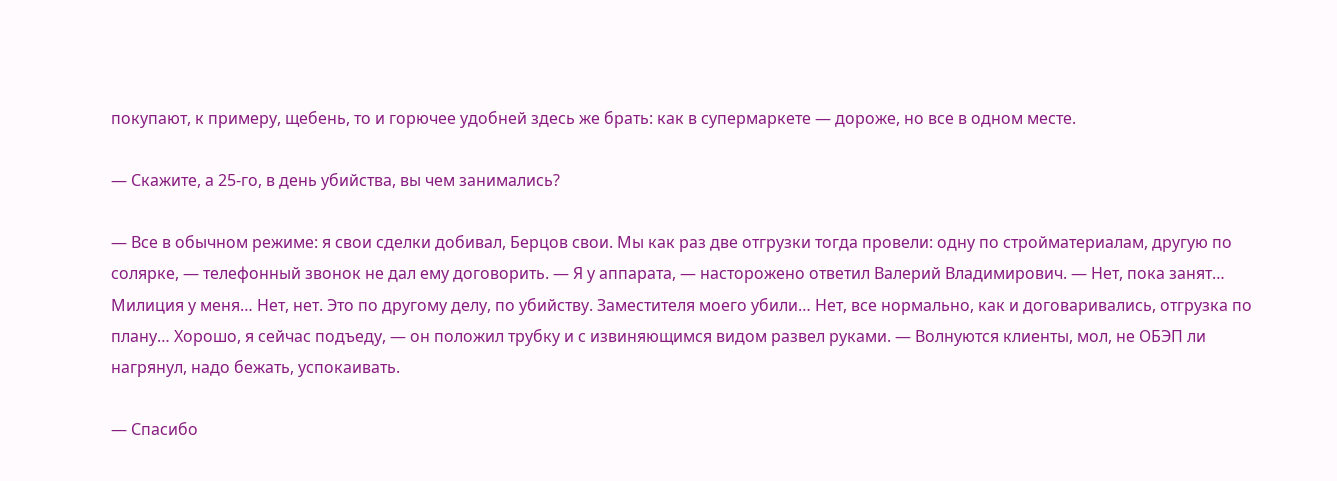покупают, к примеру, щебень, то и горючее удобней здесь же брать: как в супермаркете — дороже, но все в одном месте.

— Скажите, а 25-го, в день убийства, вы чем занимались?

— Все в обычном режиме: я свои сделки добивал, Берцов свои. Мы как раз две отгрузки тогда провели: одну по стройматериалам, другую по солярке, — телефонный звонок не дал ему договорить. — Я у аппарата, — насторожено ответил Валерий Владимирович. — Нет, пока занят… Милиция у меня… Нет, нет. Это по другому делу, по убийству. Заместителя моего убили… Нет, все нормально, как и договаривались, отгрузка по плану… Хорошо, я сейчас подъеду, — он положил трубку и с извиняющимся видом развел руками. — Волнуются клиенты, мол, не ОБЭП ли нагрянул, надо бежать, успокаивать.

— Спасибо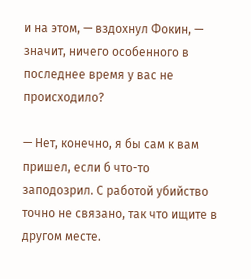и на этом, — вздохнул Фокин, — значит, ничего особенного в последнее время у вас не происходило?

— Нет, конечно, я бы сам к вам пришел, если б что-то заподозрил. С работой убийство точно не связано, так что ищите в другом месте.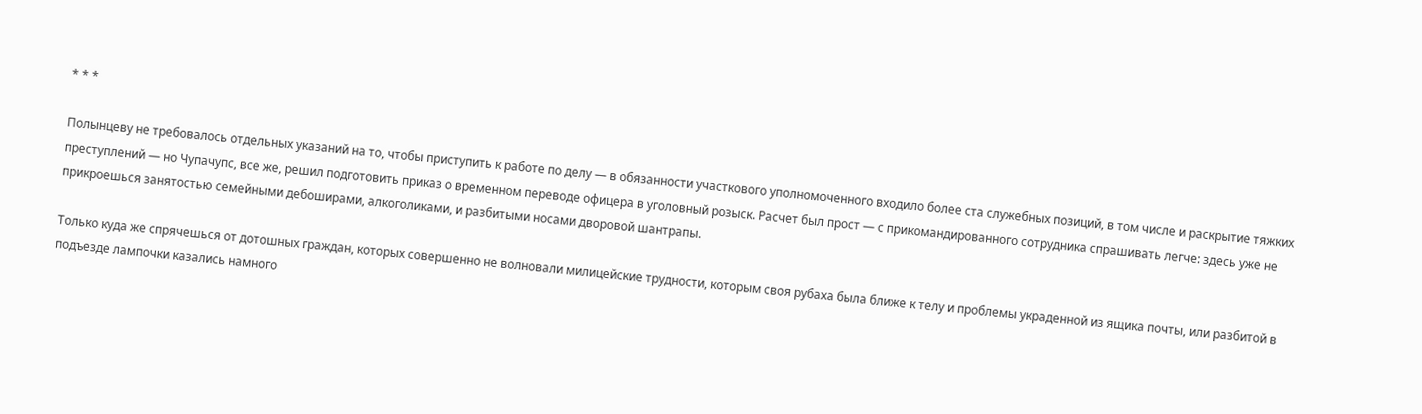* * *

Полынцеву не требовалось отдельных указаний на то, чтобы приступить к работе по делу — в обязанности участкового уполномоченного входило более ста служебных позиций, в том числе и раскрытие тяжких преступлений — но Чупачупс, все же, решил подготовить приказ о временном переводе офицера в уголовный розыск. Расчет был прост — с прикомандированного сотрудника спрашивать легче: здесь уже не прикроешься занятостью семейными дебоширами, алкоголиками, и разбитыми носами дворовой шантрапы.

Только куда же спрячешься от дотошных граждан, которых совершенно не волновали милицейские трудности, которым своя рубаха была ближе к телу и проблемы украденной из ящика почты, или разбитой в подъезде лампочки казались намного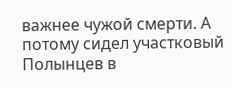важнее чужой смерти. А потому сидел участковый Полынцев в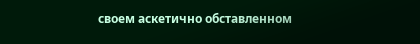своем аскетично обставленном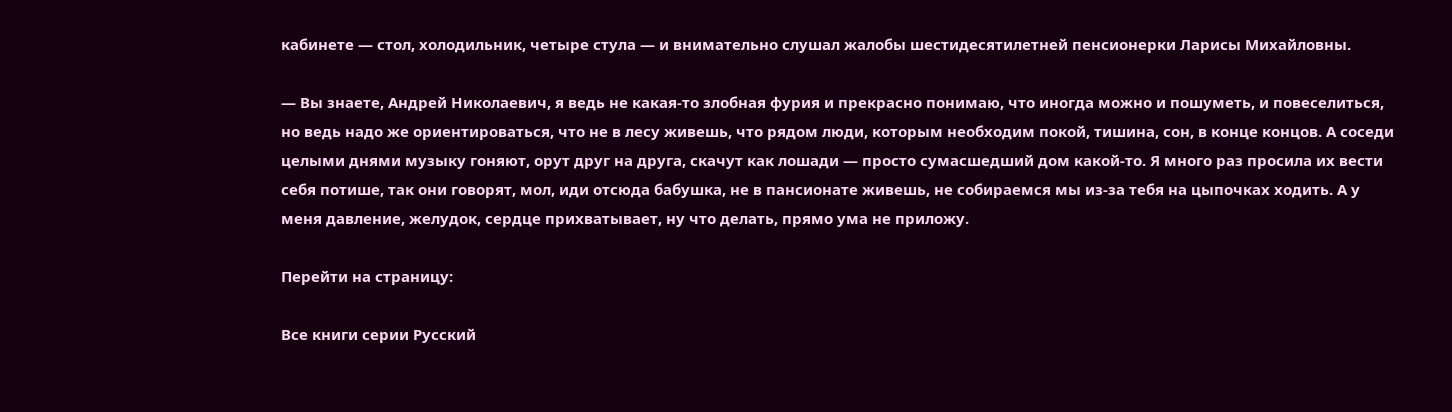кабинете — стол, холодильник, четыре стула — и внимательно слушал жалобы шестидесятилетней пенсионерки Ларисы Михайловны.

— Вы знаете, Андрей Николаевич, я ведь не какая-то злобная фурия и прекрасно понимаю, что иногда можно и пошуметь, и повеселиться, но ведь надо же ориентироваться, что не в лесу живешь, что рядом люди, которым необходим покой, тишина, сон, в конце концов. А соседи целыми днями музыку гоняют, орут друг на друга, скачут как лошади — просто сумасшедший дом какой-то. Я много раз просила их вести себя потише, так они говорят, мол, иди отсюда бабушка, не в пансионате живешь, не собираемся мы из-за тебя на цыпочках ходить. А у меня давление, желудок, сердце прихватывает, ну что делать, прямо ума не приложу.

Перейти на страницу:

Все книги серии Русский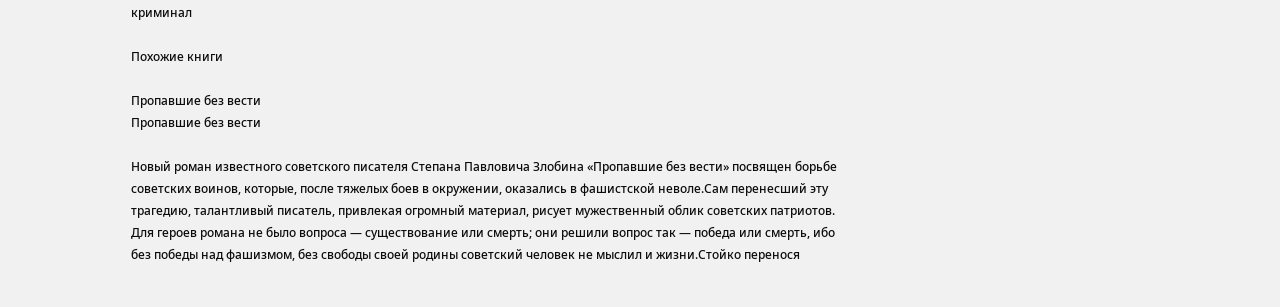криминал

Похожие книги

Пропавшие без вести
Пропавшие без вести

Новый роман известного советского писателя Степана Павловича Злобина «Пропавшие без вести» посвящен борьбе советских воинов, которые, после тяжелых боев в окружении, оказались в фашистской неволе.Сам перенесший эту трагедию, талантливый писатель, привлекая огромный материал, рисует мужественный облик советских патриотов. Для героев романа не было вопроса — существование или смерть; они решили вопрос так — победа или смерть, ибо без победы над фашизмом, без свободы своей родины советский человек не мыслил и жизни.Стойко перенося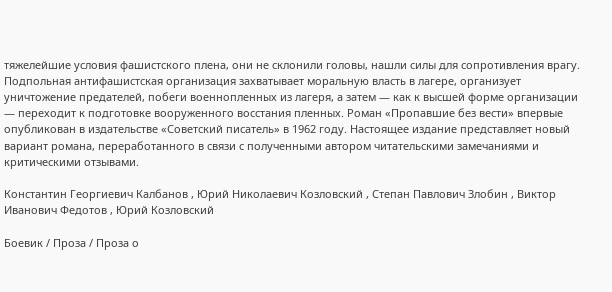тяжелейшие условия фашистского плена, они не склонили головы, нашли силы для сопротивления врагу. Подпольная антифашистская организация захватывает моральную власть в лагере, организует уничтожение предателей, побеги военнопленных из лагеря, а затем — как к высшей форме организации — переходит к подготовке вооруженного восстания пленных. Роман «Пропавшие без вести» впервые опубликован в издательстве «Советский писатель» в 1962 году. Настоящее издание представляет новый вариант романа, переработанного в связи с полученными автором читательскими замечаниями и критическими отзывами.

Константин Георгиевич Калбанов , Юрий Николаевич Козловский , Степан Павлович Злобин , Виктор Иванович Федотов , Юрий Козловский

Боевик / Проза / Проза о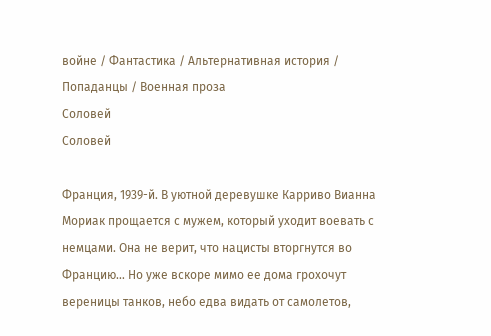войне / Фантастика / Альтернативная история / Попаданцы / Военная проза
Соловей
Соловей

Франция, 1939-й. В уютной деревушке Карриво Вианна Мориак прощается с мужем, который уходит воевать с немцами. Она не верит, что нацисты вторгнутся во Францию… Но уже вскоре мимо ее дома грохочут вереницы танков, небо едва видать от самолетов,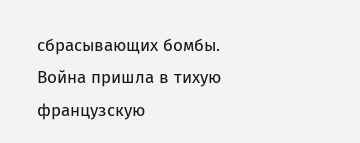сбрасывающих бомбы. Война пришла в тихую французскую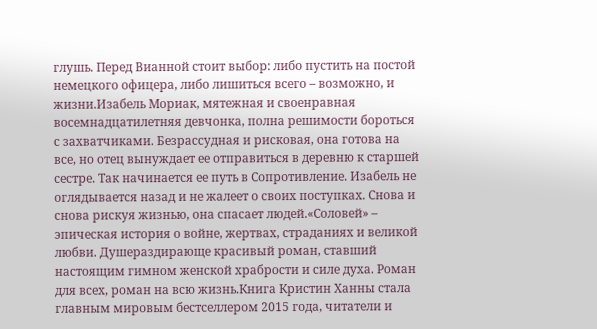глушь. Перед Вианной стоит выбор: либо пустить на постой немецкого офицера, либо лишиться всего – возможно, и жизни.Изабель Мориак, мятежная и своенравная восемнадцатилетняя девчонка, полна решимости бороться с захватчиками. Безрассудная и рисковая, она готова на все, но отец вынуждает ее отправиться в деревню к старшей сестре. Так начинается ее путь в Сопротивление. Изабель не оглядывается назад и не жалеет о своих поступках. Снова и снова рискуя жизнью, она спасает людей.«Соловей» – эпическая история о войне, жертвах, страданиях и великой любви. Душераздирающе красивый роман, ставший настоящим гимном женской храбрости и силе духа. Роман для всех, роман на всю жизнь.Книга Кристин Ханны стала главным мировым бестселлером 2015 года, читатели и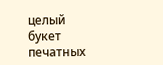целый букет печатных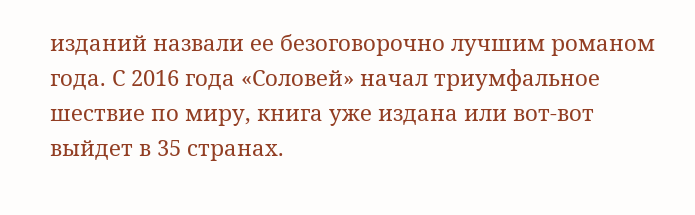изданий назвали ее безоговорочно лучшим романом года. С 2016 года «Соловей» начал триумфальное шествие по миру, книга уже издана или вот-вот выйдет в 35 странах.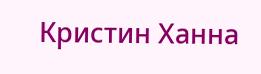Кристин Ханна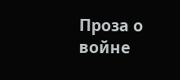Проза о войне